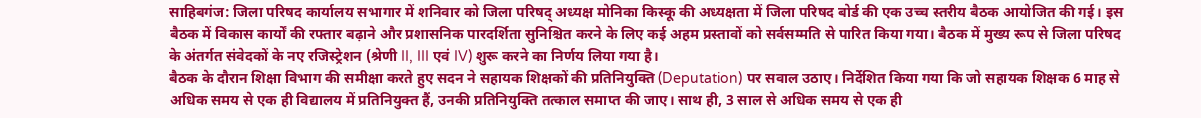साहिबगंज: जिला परिषद कार्यालय सभागार में शनिवार को जिला परिषद् अध्यक्ष मोनिका किस्कू की अध्यक्षता में जिला परिषद बोर्ड की एक उच्च स्तरीय बैठक आयोजित की गई। इस बैठक में विकास कार्यों की रफ्तार बढ़ाने और प्रशासनिक पारदर्शिता सुनिश्चित करने के लिए कई अहम प्रस्तावों को सर्वसम्मति से पारित किया गया। बैठक में मुख्य रूप से जिला परिषद के अंतर्गत संवेदकों के नए रजिस्ट्रेशन (श्रेणी II, III एवं IV) शुरू करने का निर्णय लिया गया है।
बैठक के दौरान शिक्षा विभाग की समीक्षा करते हुए सदन ने सहायक शिक्षकों की प्रतिनियुक्ति (Deputation) पर सवाल उठाए। निर्देशित किया गया कि जो सहायक शिक्षक 6 माह से अधिक समय से एक ही विद्यालय में प्रतिनियुक्त हैं, उनकी प्रतिनियुक्ति तत्काल समाप्त की जाए। साथ ही, 3 साल से अधिक समय से एक ही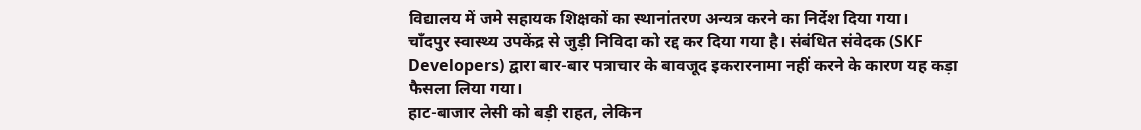विद्यालय में जमे सहायक शिक्षकों का स्थानांतरण अन्यत्र करने का निर्देश दिया गया।
चाँदपुर स्वास्थ्य उपकेंद्र से जुड़ी निविदा को रद्द कर दिया गया है। संबंधित संवेदक (SKF Developers) द्वारा बार-बार पत्राचार के बावजूद इकरारनामा नहीं करने के कारण यह कड़ा फैसला लिया गया।
हाट-बाजार लेसी को बड़ी राहत, लेकिन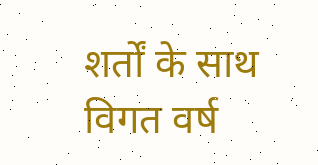शर्तों के साथ
विगत वर्ष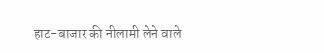हाट-बाजार की नीलामी लेने वाले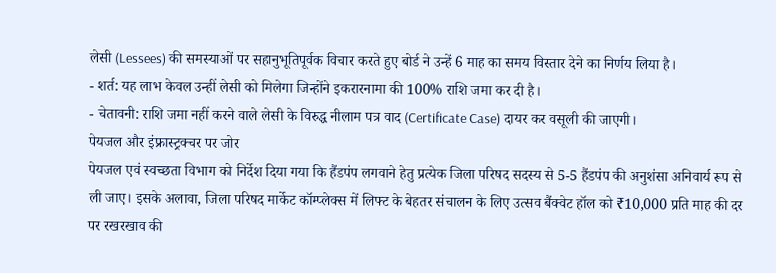लेसी (Lessees) की समस्याओं पर सहानुभूतिपूर्वक विचार करते हुए बोर्ड ने उन्हें 6 माह का समय विस्तार देने का निर्णय लिया है।
- शर्त: यह लाभ केवल उन्हीं लेसी को मिलेगा जिन्होंने इकरारनामा की 100% राशि जमा कर दी है।
- चेतावनी: राशि जमा नहीं करने वाले लेसी के विरुद्ध नीलाम पत्र वाद (Certificate Case) दायर कर वसूली की जाएगी।
पेयजल और इंफ्रास्ट्रक्चर पर जोर
पेयजल एवं स्वच्छता विभाग को निर्देश दिया गया कि हैंडपंप लगवाने हेतु प्रत्येक जिला परिषद सदस्य से 5-5 हैंडपंप की अनुशंसा अनिवार्य रूप से ली जाए। इसके अलावा, जिला परिषद मार्केट कॉम्प्लेक्स में लिफ्ट के बेहतर संचालन के लिए उत्सव बैंक्वेट हॉल को ₹10,000 प्रति माह की दर पर रखरखाव की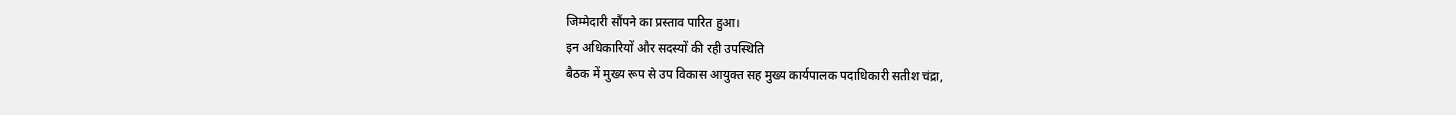जिम्मेदारी सौंपने का प्रस्ताव पारित हुआ।
इन अधिकारियों और सदस्यों की रही उपस्थिति
बैठक में मुख्य रूप से उप विकास आयुक्त सह मुख्य कार्यपालक पदाधिकारी सतीश चंद्रा,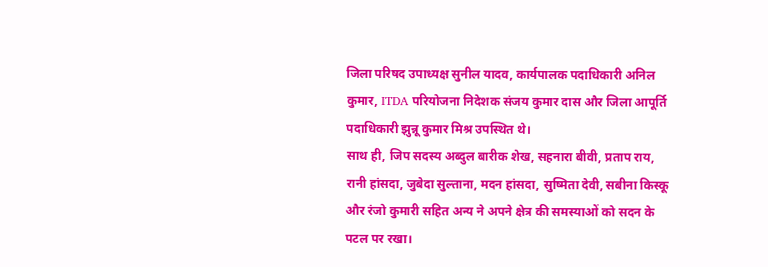जिला परिषद उपाध्यक्ष सुनील यादव, कार्यपालक पदाधिकारी अनिल कुमार, ITDA परियोजना निदेशक संजय कुमार दास और जिला आपूर्ति पदाधिकारी झुन्नू कुमार मिश्र उपस्थित थे।
साथ ही, जिप सदस्य अब्दुल बारीक शेख, सहनारा बीवी, प्रताप राय, रानी हांसदा, जुबेदा सुल्ताना, मदन हांसदा, सुष्मिता देवी, सबीना किस्कू और रंजो कुमारी सहित अन्य ने अपने क्षेत्र की समस्याओं को सदन के पटल पर रखा।